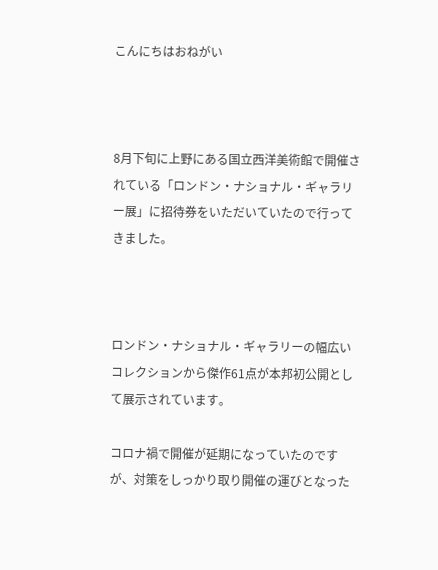こんにちはおねがい



8月下旬に上野にある国立西洋美術館で開催されている「ロンドン・ナショナル・ギャラリー展」に招待券をいただいていたので行ってきました。



ロンドン・ナショナル・ギャラリーの幅広いコレクションから傑作61点が本邦初公開として展示されています。

コロナ禍で開催が延期になっていたのですが、対策をしっかり取り開催の運びとなった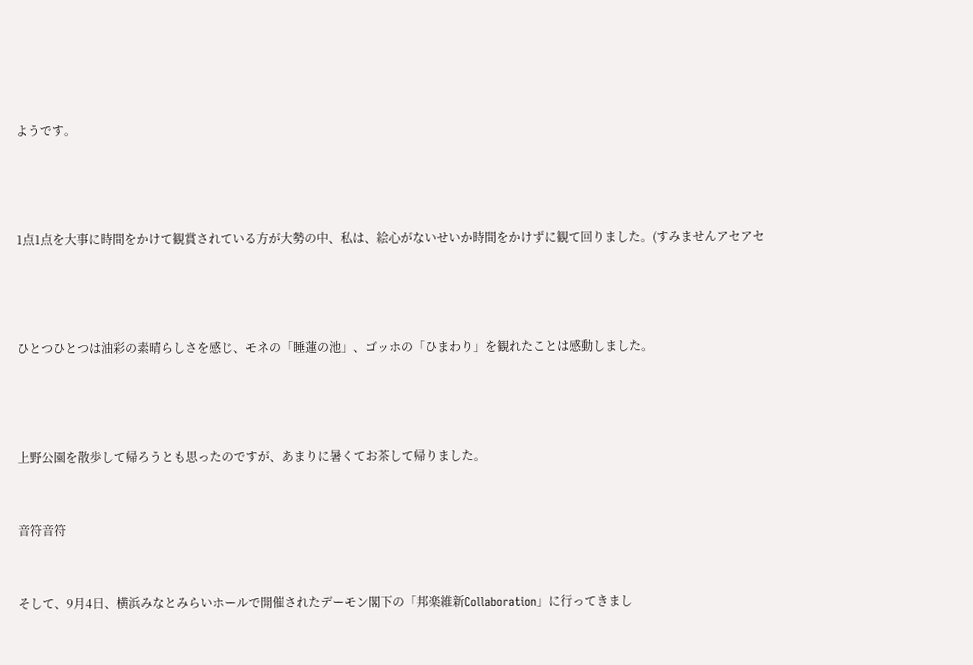ようです。





1点1点を大事に時間をかけて観賞されている方が大勢の中、私は、絵心がないせいか時間をかけずに観て回りました。(すみませんアセアセ





ひとつひとつは油彩の素晴らしさを感じ、モネの「睡蓮の池」、ゴッホの「ひまわり」を観れたことは感動しました。





上野公園を散歩して帰ろうとも思ったのですが、あまりに暑くてお茶して帰りました。



音符音符



そして、9月4日、横浜みなとみらいホールで開催されたデーモン閣下の「邦楽維新Collaboration」に行ってきまし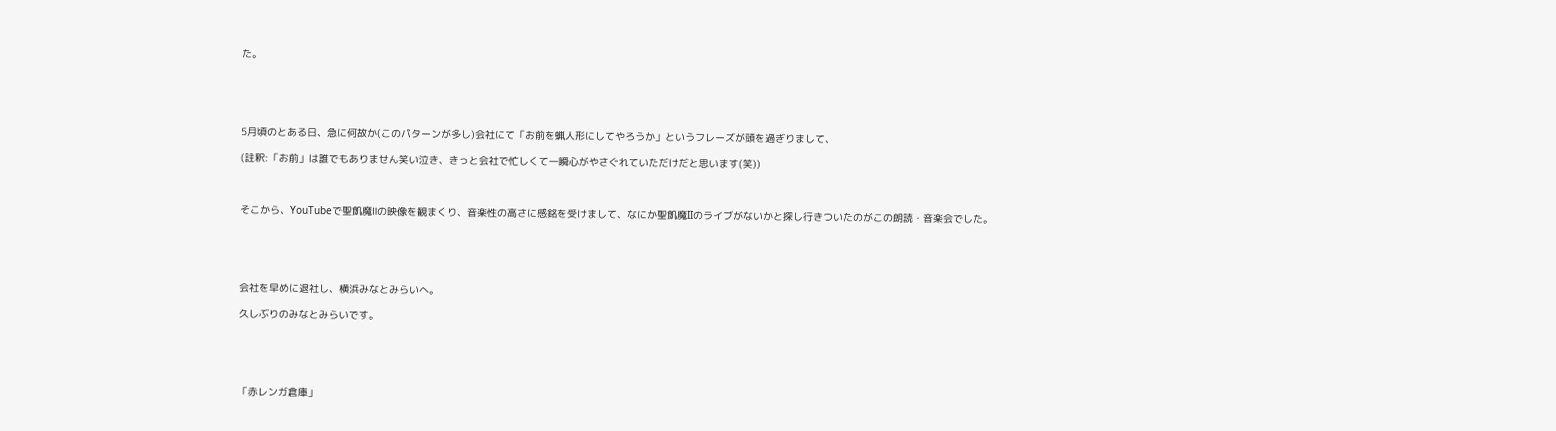た。





5月頃のとある日、急に何故か(このパターンが多し)会社にて「お前を蝋人形にしてやろうか」というフレーズが頭を過ぎりまして、

(註釈:「お前」は誰でもありません笑い泣き、きっと会社で忙しくて一瞬心がやさぐれていただけだと思います(笑))



そこから、YouTubeで聖飢魔Ⅱの映像を観まくり、音楽性の高さに感銘を受けまして、なにか聖飢魔IIのライブがないかと探し行きついたのがこの朗読・音楽会でした。





会社を早めに退社し、横浜みなとみらいへ。

久しぶりのみなとみらいです。





「赤レンガ倉庫」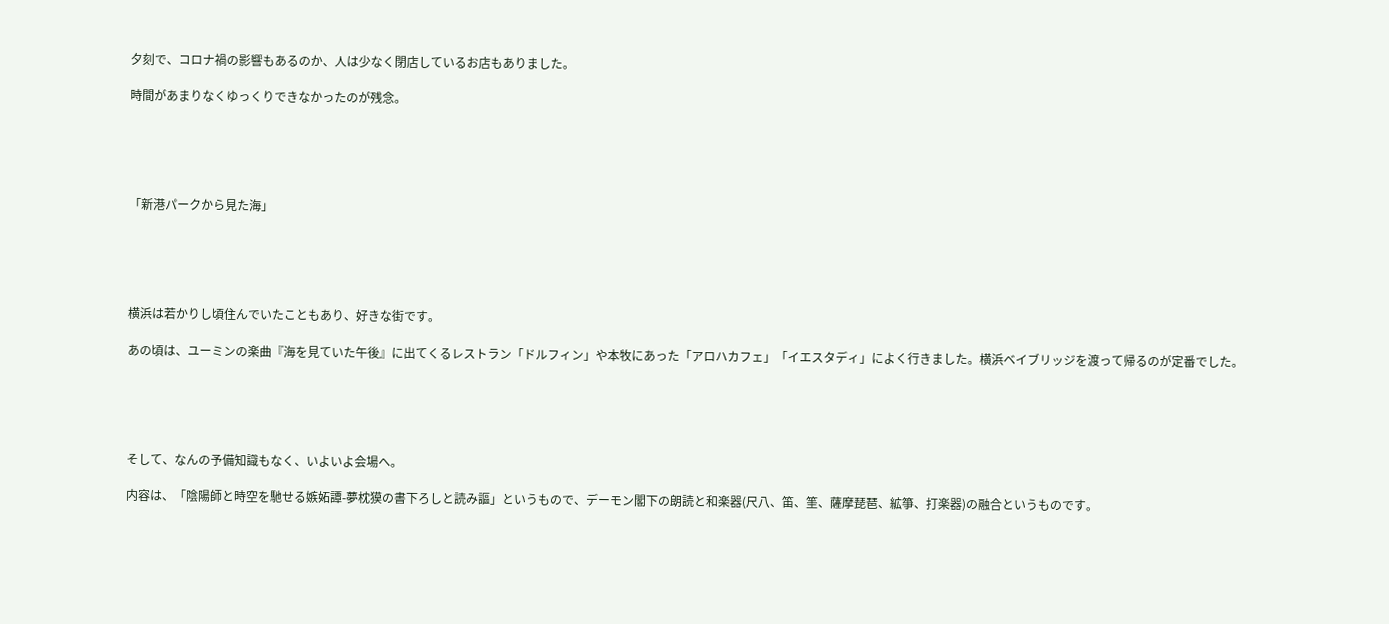夕刻で、コロナ禍の影響もあるのか、人は少なく閉店しているお店もありました。

時間があまりなくゆっくりできなかったのが残念。





「新港パークから見た海」





横浜は若かりし頃住んでいたこともあり、好きな街です。

あの頃は、ユーミンの楽曲『海を見ていた午後』に出てくるレストラン「ドルフィン」や本牧にあった「アロハカフェ」「イエスタディ」によく行きました。横浜ベイブリッジを渡って帰るのが定番でした。





そして、なんの予備知識もなく、いよいよ会場へ。

内容は、「陰陽師と時空を馳せる嫉妬譚-夢枕獏の書下ろしと読み謳」というもので、デーモン閣下の朗読と和楽器(尺八、笛、筀、薩摩琵琶、絋箏、打楽器)の融合というものです。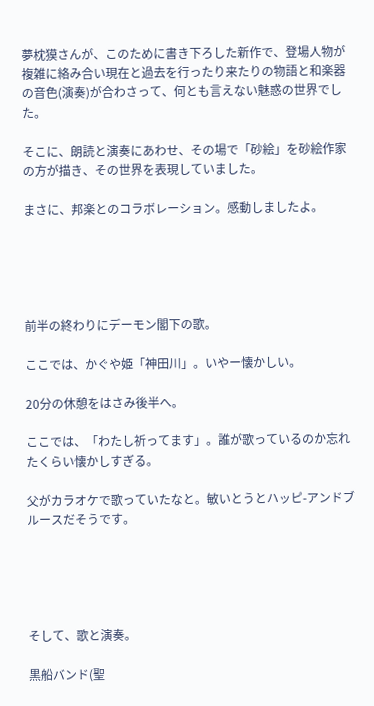夢枕獏さんが、このために書き下ろした新作で、登場人物が複雑に絡み合い現在と過去を行ったり来たりの物語と和楽器の音色(演奏)が合わさって、何とも言えない魅惑の世界でした。

そこに、朗読と演奏にあわせ、その場で「砂絵」を砂絵作家の方が描き、その世界を表現していました。

まさに、邦楽とのコラボレーション。感動しましたよ。





前半の終わりにデーモン閣下の歌。

ここでは、かぐや姫「神田川」。いやー懐かしい。

20分の休憩をはさみ後半へ。

ここでは、「わたし祈ってます」。誰が歌っているのか忘れたくらい懐かしすぎる。

父がカラオケで歌っていたなと。敏いとうとハッピ-アンドブルースだそうです。





そして、歌と演奏。

黒船バンド(聖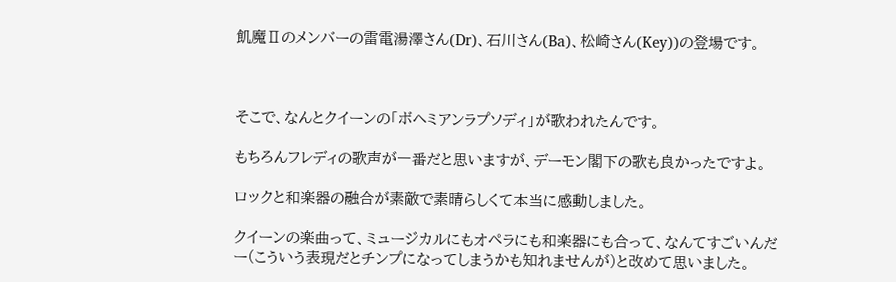飢魔Ⅱのメンバーの雷電湯澤さん(Dr)、石川さん(Ba)、松崎さん(Key))の登場です。



そこで、なんとクイーンの「ボヘミアンラプソディ」が歌われたんです。

もちろんフレディの歌声が一番だと思いますが、デーモン閣下の歌も良かったですよ。

ロックと和楽器の融合が素敵で素晴らしくて本当に感動しました。

クイーンの楽曲って、ミュージカルにもオペラにも和楽器にも合って、なんてすごいんだー(こういう表現だとチンプになってしまうかも知れませんが)と改めて思いました。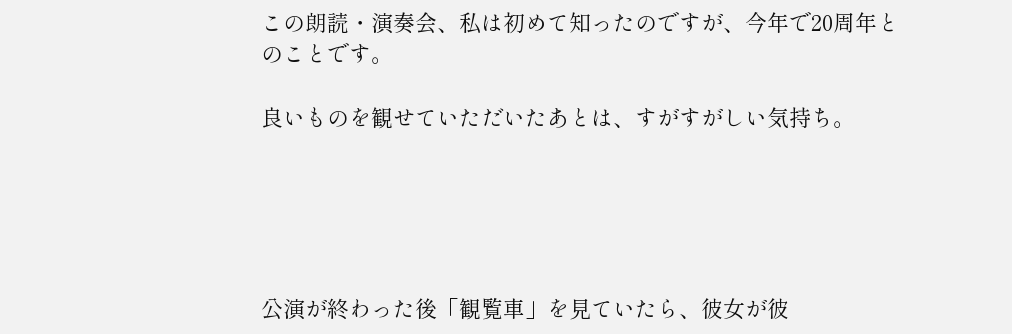この朗読・演奏会、私は初めて知ったのですが、今年で20周年とのことです。

良いものを観せていただいたあとは、すがすがしい気持ち。





公演が終わった後「観覧車」を見ていたら、彼女が彼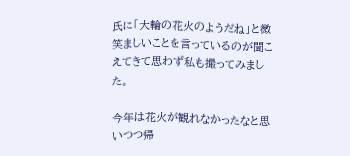氏に「大輪の花火のようだね」と微笑ましいことを言っているのが聞こえてきて思わず私も撮ってみました。

今年は花火が観れなかったなと思いつつ帰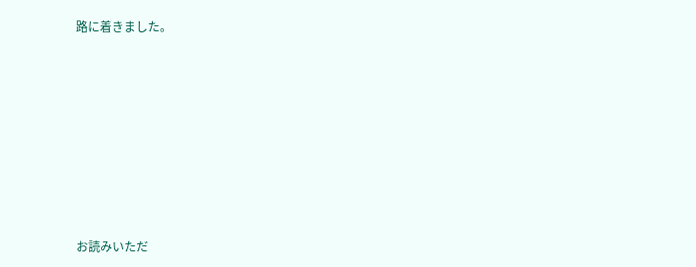路に着きました。











お読みいただ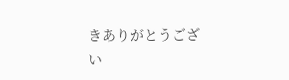きありがとうござい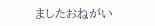ましたおねがい